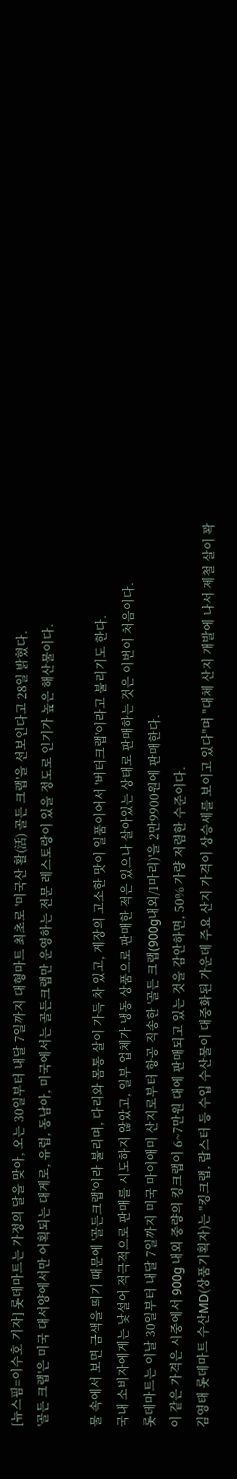[뉴스핌=이수호 기자] 롯데마트는 가정의 달을 맞아, 오는 30일부터 내달 7일까지 대형마트 최초로 '미국산 활(活) 골든 크랩'을 선보인다고 28일 밝혔다.
'골든 크랩'은 미국 대서양에서만 어획되는 대게로, 유럽, 동남아, 미국에서는 골든크랩만 운영하는 전문 레스토랑이 있을 정도로 인기가 높은 해산물이다.

물 속에서 보면 금색을 띄기 때문에 '골든크랩'이라 불리며, 다리와 몸통 살이 가득 차 있고, 게장의 고소한 맛이 일품이어서 '버터크랩'이라고 불리기도 한다.
국내 소비자에게는 낯설어 적극적으로 판매를 시도하지 않았고, 일부 업체가 냉동 상품으로 판매한 적은 있으나 살아있는 상태로 판매하는 것은 이번이 처음이다.
롯데마트는 이날 30일부터 내달 7일까지 미국 마이애미 산지로부터 항공 직송한 '골든 크랩(900g내외/1마리)'을 2만9900원에 판매한다.
이 같은 가격은 시중에서 900g 내외 중량의 킹크랩이 6~7만원 대에 판매되고 있는 것을 감안하면, 50% 가량 저렴한 수준이다.
김영태 롯데마트 수산MD(상품기획자)는 "킹크랩, 랍스터 등 수입 수산물이 대중화된 가운데 주요 산지 가격이 상승세를 보이고 있다"며 "대체 산지 개발에 나서 제철 살이 꽉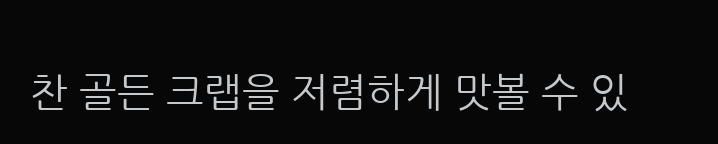찬 골든 크랩을 저렴하게 맛볼 수 있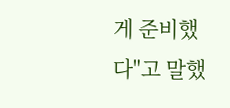게 준비했다"고 말했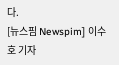다.
[뉴스핌 Newspim] 이수호 기자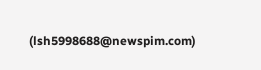(lsh5998688@newspim.com)